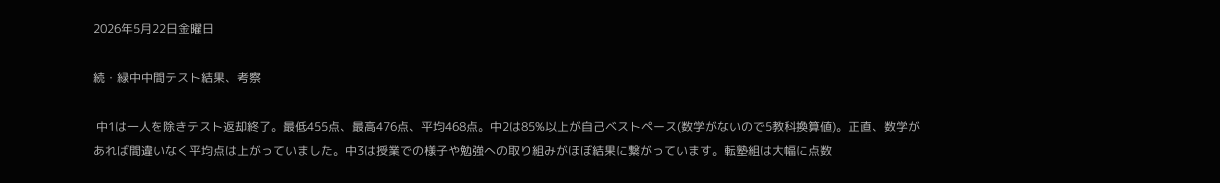2026年5月22日金曜日

続・緑中中間テスト結果、考察

 中1は一人を除きテスト返却終了。最低455点、最高476点、平均468点。中2は85%以上が自己ベストペース(数学がないので5教科換算値)。正直、数学があれば間違いなく平均点は上がっていました。中3は授業での様子や勉強への取り組みがほぼ結果に繋がっています。転塾組は大幅に点数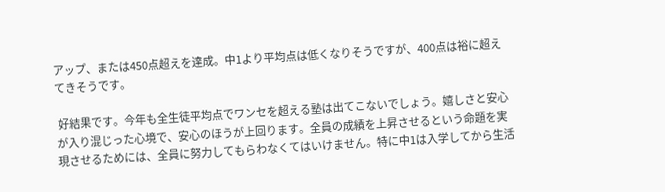アップ、または450点超えを達成。中1より平均点は低くなりそうですが、400点は裕に超えてきそうです。

 好結果です。今年も全生徒平均点でワンセを超える塾は出てこないでしょう。嬉しさと安心が入り混じった心境で、安心のほうが上回ります。全員の成績を上昇させるという命題を実現させるためには、全員に努力してもらわなくてはいけません。特に中1は入学してから生活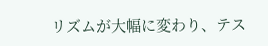リズムが大幅に変わり、テス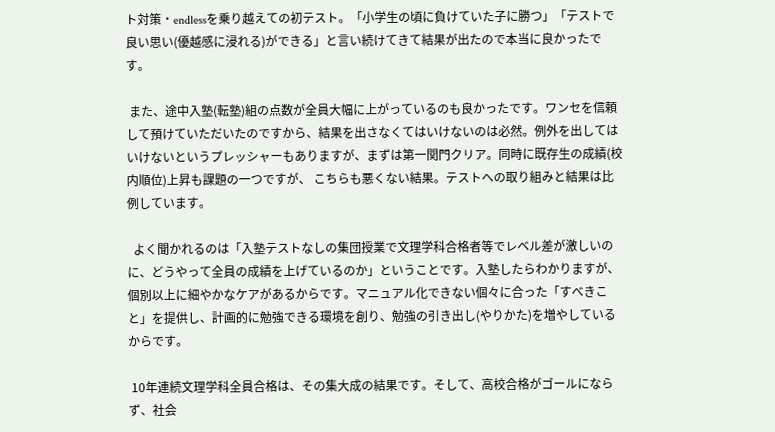ト対策・endlessを乗り越えての初テスト。「小学生の頃に負けていた子に勝つ」「テストで良い思い(優越感に浸れる)ができる」と言い続けてきて結果が出たので本当に良かったです。

 また、途中入塾(転塾)組の点数が全員大幅に上がっているのも良かったです。ワンセを信頼して預けていただいたのですから、結果を出さなくてはいけないのは必然。例外を出してはいけないというプレッシャーもありますが、まずは第一関門クリア。同時に既存生の成績(校内順位)上昇も課題の一つですが、 こちらも悪くない結果。テストへの取り組みと結果は比例しています。

  よく聞かれるのは「入塾テストなしの集団授業で文理学科合格者等でレベル差が激しいのに、どうやって全員の成績を上げているのか」ということです。入塾したらわかりますが、個別以上に細やかなケアがあるからです。マニュアル化できない個々に合った「すべきこと」を提供し、計画的に勉強できる環境を創り、勉強の引き出し(やりかた)を増やしているからです。

 10年連続文理学科全員合格は、その集大成の結果です。そして、高校合格がゴールにならず、社会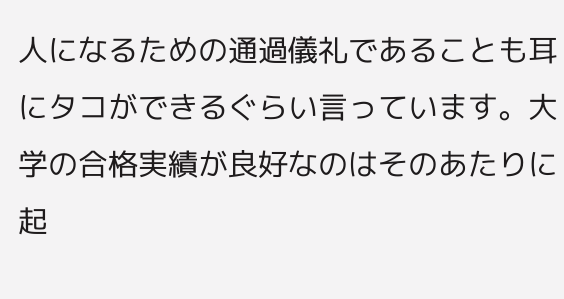人になるための通過儀礼であることも耳にタコができるぐらい言っています。大学の合格実績が良好なのはそのあたりに起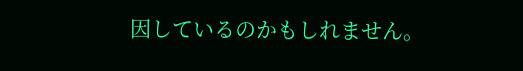因しているのかもしれません。